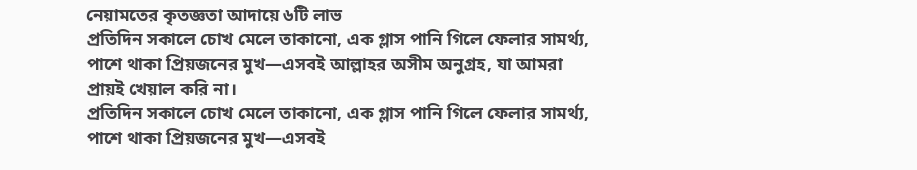নেয়ামতের কৃতজ্ঞতা আদায়ে ৬টি লাভ
প্রতিদিন সকালে চোখ মেলে তাকানো, এক গ্লাস পানি গিলে ফেলার সামর্থ্য, পাশে থাকা প্রিয়জনের মুখ—এসবই আল্লাহর অসীম অনুগ্রহ, যা আমরা প্রায়ই খেয়াল করি না।
প্রতিদিন সকালে চোখ মেলে তাকানো, এক গ্লাস পানি গিলে ফেলার সামর্থ্য, পাশে থাকা প্রিয়জনের মুখ—এসবই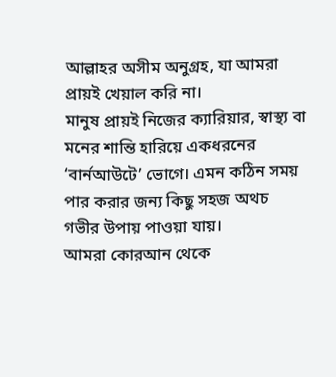আল্লাহর অসীম অনুগ্রহ, যা আমরা প্রায়ই খেয়াল করি না।
মানুষ প্রায়ই নিজের ক্যারিয়ার, স্বাস্থ্য বা মনের শান্তি হারিয়ে একধরনের ‘বার্নআউটে’ ভোগে। এমন কঠিন সময় পার করার জন্য কিছু সহজ অথচ গভীর উপায় পাওয়া যায়।
আমরা কোরআন থেকে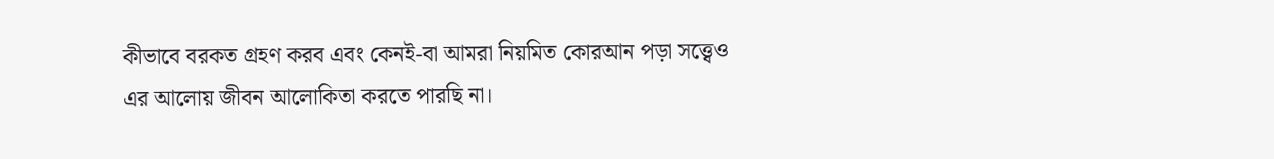কীভাবে বরকত গ্রহণ করব এবং কেনই-বা আমরা নিয়মিত কোরআন পড়া সত্ত্বেও এর আলোয় জীবন আলোকিতা করতে পারছি না।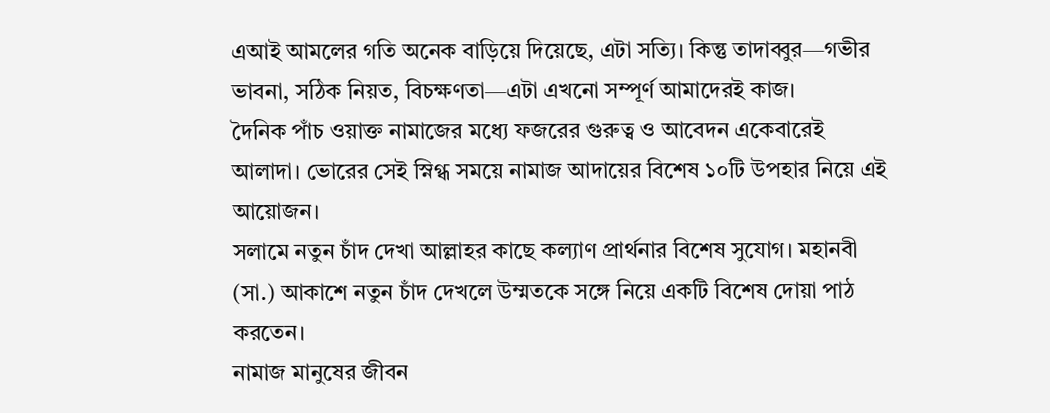এআই আমলের গতি অনেক বাড়িয়ে দিয়েছে, এটা সত্যি। কিন্তু তাদাব্বুর—গভীর ভাবনা, সঠিক নিয়ত, বিচক্ষণতা—এটা এখনো সম্পূর্ণ আমাদেরই কাজ।
দৈনিক পাঁচ ওয়াক্ত নামাজের মধ্যে ফজরের গুরুত্ব ও আবেদন একেবারেই আলাদা। ভোরের সেই স্নিগ্ধ সময়ে নামাজ আদায়ের বিশেষ ১০টি উপহার নিয়ে এই আয়োজন।
সলামে নতুন চাঁদ দেখা আল্লাহর কাছে কল্যাণ প্রার্থনার বিশেষ সুযোগ। মহানবী (সা.) আকাশে নতুন চাঁদ দেখলে উম্মতকে সঙ্গে নিয়ে একটি বিশেষ দোয়া পাঠ করতেন।
নামাজ মানুষের জীবন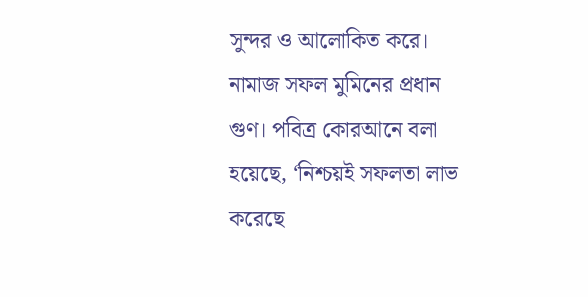সুন্দর ও আলোকিত করে। নামাজ সফল মুমিনের প্রধান গুণ। পবিত্র কোরআনে বলা হয়েছে, ‘নিশ্চয়ই সফলতা লাভ করেছে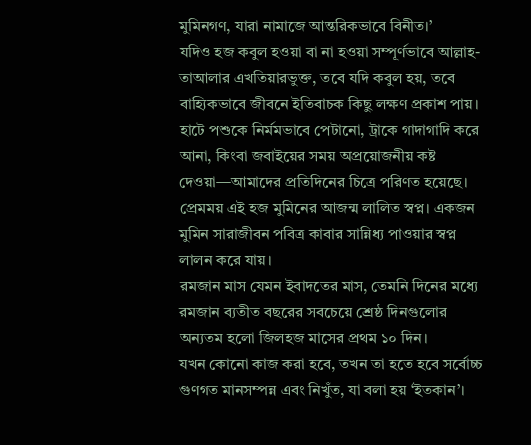মুমিনগণ, যারা নামাজে আন্তরিকভাবে বিনীত।’
যদিও হজ কবুল হওয়া বা না হওয়া সম্পূর্ণভাবে আল্লাহ-তাআলার এখতিয়ারভুক্ত, তবে যদি কবুল হয়, তবে বাহ্যিকভাবে জীবনে ইতিবাচক কিছু লক্ষণ প্রকাশ পায়।
হাটে পশুকে নির্মমভাবে পেটানো, ট্রাকে গাদাগাদি করে আনা, কিংবা জবাইয়ের সময় অপ্রয়োজনীয় কষ্ট দেওয়া—আমাদের প্রতিদিনের চিত্রে পরিণত হয়েছে।
প্রেমময় এই হজ মুমিনের আজন্ম লালিত স্বপ্ন। একজন মুমিন সারাজীবন পবিত্র কাবার সান্নিধ্য পাওয়ার স্বপ্ন লালন করে যায়।
রমজান মাস যেমন ইবাদতের মাস, তেমনি দিনের মধ্যে রমজান ব্যতীত বছরের সবচেয়ে শ্রেষ্ঠ দিনগুলোর অন্যতম হলো জিলহজ মাসের প্রথম ১০ দিন।
যখন কোনো কাজ করা হবে, তখন তা হতে হবে সর্বোচ্চ গুণগত মানসম্পন্ন এবং নিখুঁত, যা বলা হয় ‘ইতকান’।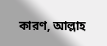কারণ, আল্লাহ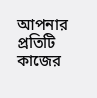আপনার প্রতিটি কাজের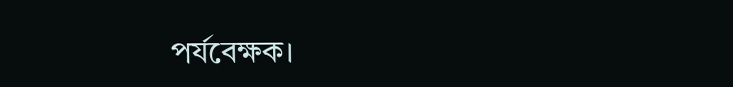পর্যবেক্ষক।